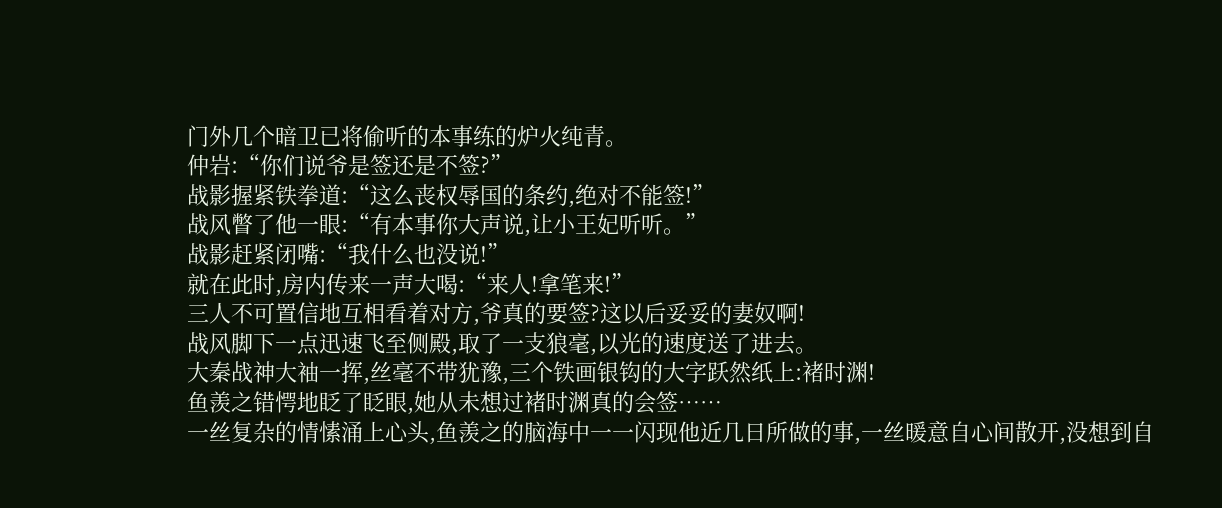门外几个暗卫已将偷听的本事练的炉火纯青。
仲岩:“你们说爷是签还是不签?”
战影握紧铁拳道:“这么丧权辱国的条约,绝对不能签!”
战风瞥了他一眼:“有本事你大声说,让小王妃听听。”
战影赶紧闭嘴:“我什么也没说!”
就在此时,房内传来一声大喝:“来人!拿笔来!”
三人不可置信地互相看着对方,爷真的要签?这以后妥妥的妻奴啊!
战风脚下一点迅速飞至侧殿,取了一支狼毫,以光的速度送了进去。
大秦战神大袖一挥,丝毫不带犹豫,三个铁画银钩的大字跃然纸上:褚时渊!
鱼羡之错愕地眨了眨眼,她从未想过褚时渊真的会签……
一丝复杂的情愫涌上心头,鱼羡之的脑海中一一闪现他近几日所做的事,一丝暖意自心间散开,没想到自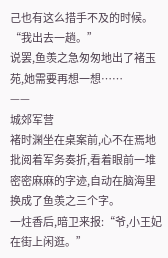己也有这么措手不及的时候。
“我出去一趟。”
说罢,鱼羡之急匆匆地出了褚玉苑,她需要再想一想……
——
城郊军营
褚时渊坐在桌案前,心不在焉地批阅着军务奏折,看着眼前一堆密密麻麻的字迹,自动在脑海里换成了鱼羡之三个字。
一炷香后,暗卫来报:“爷,小王妃在街上闲逛。”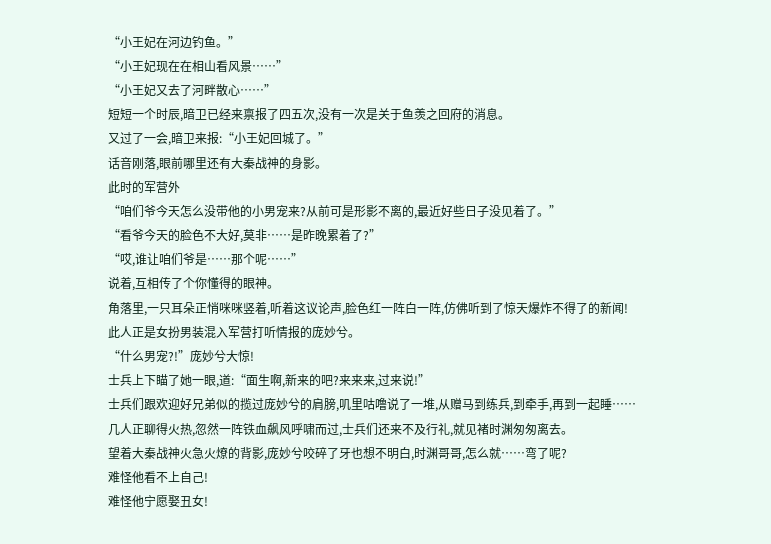“小王妃在河边钓鱼。”
“小王妃现在在相山看风景……”
“小王妃又去了河畔散心……”
短短一个时辰,暗卫已经来禀报了四五次,没有一次是关于鱼羡之回府的消息。
又过了一会,暗卫来报:“小王妃回城了。”
话音刚落,眼前哪里还有大秦战神的身影。
此时的军营外
“咱们爷今天怎么没带他的小男宠来?从前可是形影不离的,最近好些日子没见着了。”
“看爷今天的脸色不大好,莫非……是昨晚累着了?”
“哎,谁让咱们爷是……那个呢……”
说着,互相传了个你懂得的眼神。
角落里,一只耳朵正悄咪咪竖着,听着这议论声,脸色红一阵白一阵,仿佛听到了惊天爆炸不得了的新闻!
此人正是女扮男装混入军营打听情报的庞妙兮。
“什么男宠?!”庞妙兮大惊!
士兵上下瞄了她一眼,道:“面生啊,新来的吧?来来来,过来说!”
士兵们跟欢迎好兄弟似的揽过庞妙兮的肩膀,叽里咕噜说了一堆,从赠马到练兵,到牵手,再到一起睡……
几人正聊得火热,忽然一阵铁血飙风呼啸而过,士兵们还来不及行礼,就见褚时渊匆匆离去。
望着大秦战神火急火燎的背影,庞妙兮咬碎了牙也想不明白,时渊哥哥,怎么就……弯了呢?
难怪他看不上自己!
难怪他宁愿娶丑女!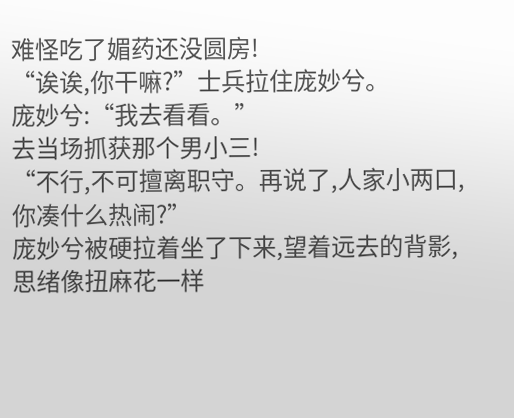难怪吃了媚药还没圆房!
“诶诶,你干嘛?”士兵拉住庞妙兮。
庞妙兮:“我去看看。”
去当场抓获那个男小三!
“不行,不可擅离职守。再说了,人家小两口,你凑什么热闹?”
庞妙兮被硬拉着坐了下来,望着远去的背影,思绪像扭麻花一样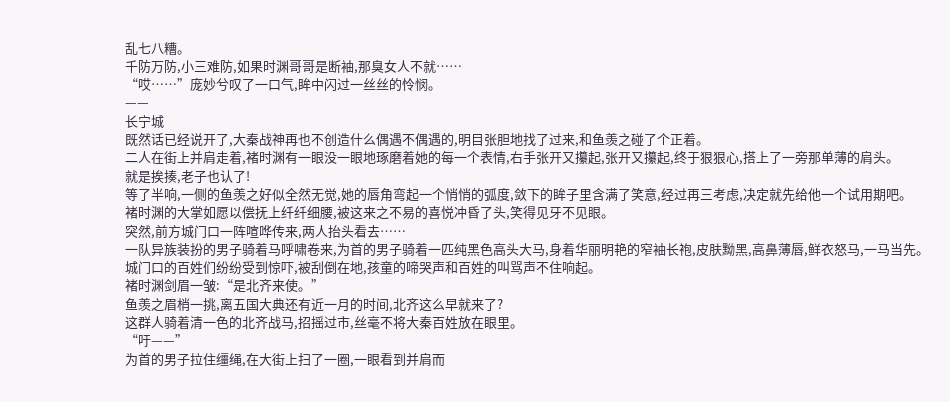乱七八糟。
千防万防,小三难防,如果时渊哥哥是断袖,那臭女人不就……
“哎……”庞妙兮叹了一口气,眸中闪过一丝丝的怜悯。
——
长宁城
既然话已经说开了,大秦战神再也不创造什么偶遇不偶遇的,明目张胆地找了过来,和鱼羡之碰了个正着。
二人在街上并肩走着,褚时渊有一眼没一眼地琢磨着她的每一个表情,右手张开又攥起,张开又攥起,终于狠狠心,搭上了一旁那单薄的肩头。
就是挨揍,老子也认了!
等了半响,一侧的鱼羡之好似全然无觉,她的唇角弯起一个悄悄的弧度,敛下的眸子里含满了笑意,经过再三考虑,决定就先给他一个试用期吧。
褚时渊的大掌如愿以偿抚上纤纤细腰,被这来之不易的喜悦冲昏了头,笑得见牙不见眼。
突然,前方城门口一阵喧哗传来,两人抬头看去……
一队异族装扮的男子骑着马呼啸卷来,为首的男子骑着一匹纯黑色高头大马,身着华丽明艳的窄袖长袍,皮肤黝黑,高鼻薄唇,鲜衣怒马,一马当先。
城门口的百姓们纷纷受到惊吓,被刮倒在地,孩童的啼哭声和百姓的叫骂声不住响起。
褚时渊剑眉一皱:“是北齐来使。”
鱼羡之眉梢一挑,离五国大典还有近一月的时间,北齐这么早就来了?
这群人骑着清一色的北齐战马,招摇过市,丝毫不将大秦百姓放在眼里。
“吁——”
为首的男子拉住缰绳,在大街上扫了一圈,一眼看到并肩而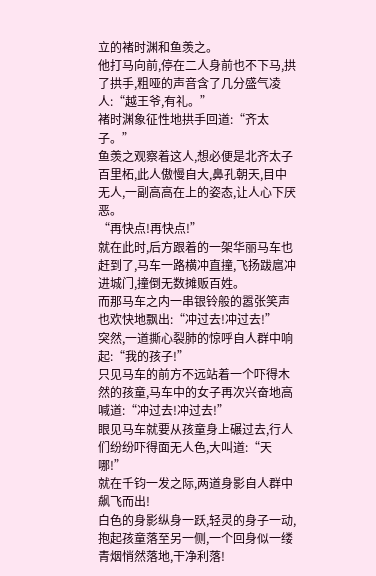立的褚时渊和鱼羡之。
他打马向前,停在二人身前也不下马,拱了拱手,粗哑的声音含了几分盛气凌人:“越王爷,有礼。”
褚时渊象征性地拱手回道:“齐太子。”
鱼羡之观察着这人,想必便是北齐太子百里柘,此人傲慢自大,鼻孔朝天,目中无人,一副高高在上的姿态,让人心下厌恶。
“再快点!再快点!”
就在此时,后方跟着的一架华丽马车也赶到了,马车一路横冲直撞,飞扬跋扈冲进城门,撞倒无数摊贩百姓。
而那马车之内一串银铃般的嚣张笑声也欢快地飘出:“冲过去!冲过去!”
突然,一道撕心裂肺的惊呼自人群中响起:“我的孩子!”
只见马车的前方不远站着一个吓得木然的孩童,马车中的女子再次兴奋地高喊道:“冲过去!冲过去!”
眼见马车就要从孩童身上碾过去,行人们纷纷吓得面无人色,大叫道:“天哪!”
就在千钧一发之际,两道身影自人群中飙飞而出!
白色的身影纵身一跃,轻灵的身子一动,抱起孩童落至另一侧,一个回身似一缕青烟悄然落地,干净利落!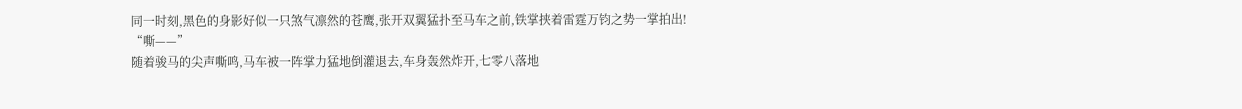同一时刻,黑色的身影好似一只煞气凛然的苍鹰,张开双翼猛扑至马车之前,铁掌挟着雷霆万钧之势一掌拍出!
“嘶——”
随着骏马的尖声嘶鸣,马车被一阵掌力猛地倒灌退去,车身轰然炸开,七零八落地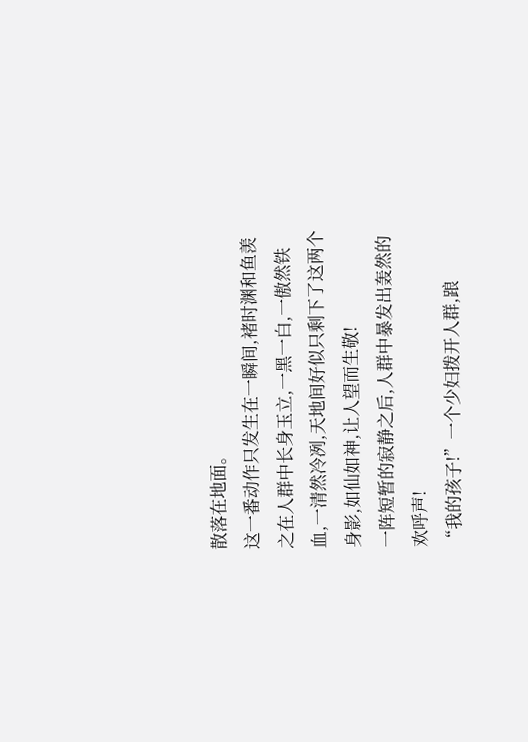散落在地面。
这一番动作只发生在一瞬间,褚时渊和鱼羡之在人群中长身玉立,一黑一白,一傲然铁血,一清然冷冽,天地间好似只剩下了这两个身影,如仙如神,让人望而生敬!
一阵短暂的寂静之后,人群中暴发出轰然的欢呼声!
“我的孩子!”一个少妇拨开人群,踉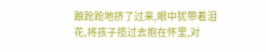踉跄跄地挤了过来,眼中犹带着泪花,将孩子揽过去抱在怀里,对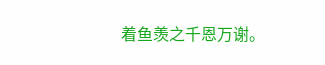着鱼羡之千恩万谢。